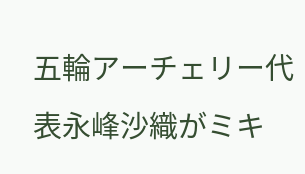五輪アーチェリー代表永峰沙織がミキ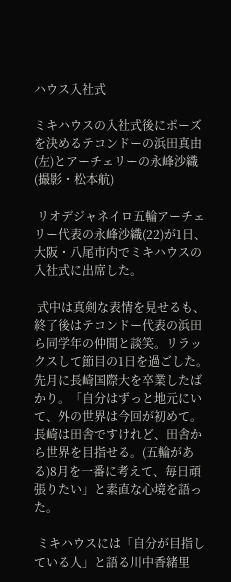ハウス入社式

ミキハウスの入社式後にポーズを決めるテコンドーの浜田真由(左)とアーチェリーの永峰沙織(撮影・松本航)

 リオデジャネイロ五輪アーチェリー代表の永峰沙織(22)が1日、大阪・八尾市内でミキハウスの入社式に出席した。

 式中は真剣な表情を見せるも、終了後はテコンドー代表の浜田ら同学年の仲間と談笑。リラックスして節目の1日を過ごした。先月に長崎国際大を卒業したばかり。「自分はずっと地元にいて、外の世界は今回が初めて。長崎は田舎ですけれど、田舎から世界を目指せる。(五輪がある)8月を一番に考えて、毎日頑張りたい」と素直な心境を語った。

 ミキハウスには「自分が目指している人」と語る川中香緒里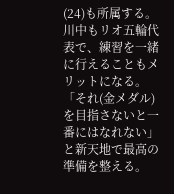(24)も所属する。川中もリオ五輪代表で、練習を一緒に行えることもメリットになる。「それ(金メダル)を目指さないと一番にはなれない」と新天地で最高の準備を整える。